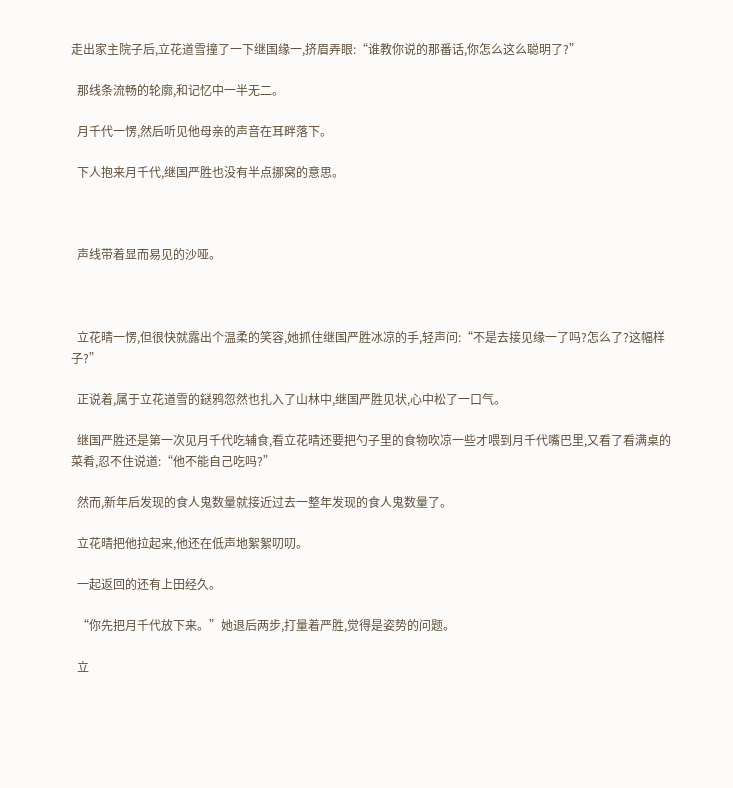走出家主院子后,立花道雪撞了一下继国缘一,挤眉弄眼:“谁教你说的那番话,你怎么这么聪明了?”

  那线条流畅的轮廓,和记忆中一半无二。

  月千代一愣,然后听见他母亲的声音在耳畔落下。

  下人抱来月千代,继国严胜也没有半点挪窝的意思。



  声线带着显而易见的沙哑。



  立花晴一愣,但很快就露出个温柔的笑容,她抓住继国严胜冰凉的手,轻声问:“不是去接见缘一了吗?怎么了?这幅样子?”

  正说着,属于立花道雪的鎹鸦忽然也扎入了山林中,继国严胜见状,心中松了一口气。

  继国严胜还是第一次见月千代吃辅食,看立花晴还要把勺子里的食物吹凉一些才喂到月千代嘴巴里,又看了看满桌的菜肴,忍不住说道:“他不能自己吃吗?”

  然而,新年后发现的食人鬼数量就接近过去一整年发现的食人鬼数量了。

  立花晴把他拉起来,他还在低声地絮絮叨叨。

  一起返回的还有上田经久。

  “你先把月千代放下来。”她退后两步,打量着严胜,觉得是姿势的问题。

  立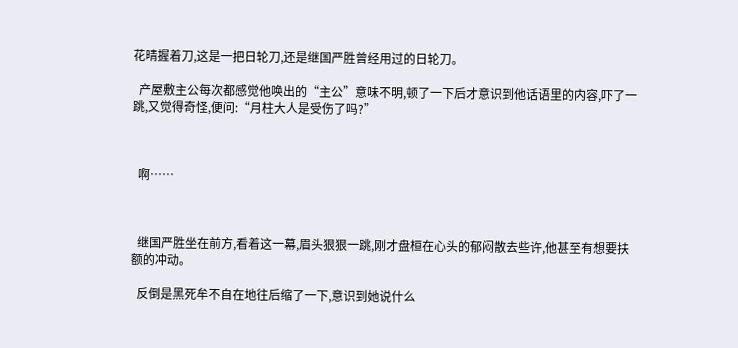花晴握着刀,这是一把日轮刀,还是继国严胜曾经用过的日轮刀。

  产屋敷主公每次都感觉他唤出的“主公”意味不明,顿了一下后才意识到他话语里的内容,吓了一跳,又觉得奇怪,便问:“月柱大人是受伤了吗?”



  啊……



  继国严胜坐在前方,看着这一幕,眉头狠狠一跳,刚才盘桓在心头的郁闷散去些许,他甚至有想要扶额的冲动。

  反倒是黑死牟不自在地往后缩了一下,意识到她说什么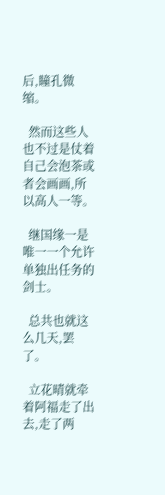后,瞳孔微缩。

  然而这些人也不过是仗着自己会泡茶或者会画画,所以高人一等。

  继国缘一是唯一一个允许单独出任务的剑士。

  总共也就这么几天,罢了。

  立花晴就牵着阿福走了出去,走了两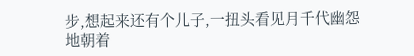步,想起来还有个儿子,一扭头看见月千代幽怨地朝着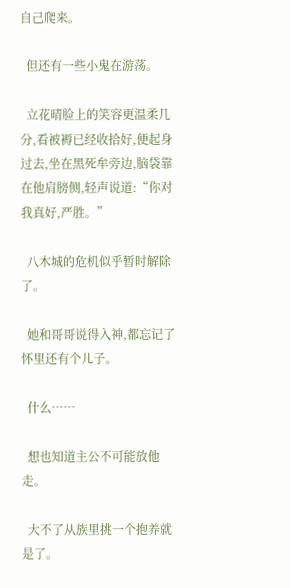自己爬来。

  但还有一些小鬼在游荡。

  立花晴脸上的笑容更温柔几分,看被褥已经收拾好,便起身过去,坐在黑死牟旁边,脑袋靠在他肩膀侧,轻声说道:“你对我真好,严胜。”

  八木城的危机似乎暂时解除了。

  她和哥哥说得入神,都忘记了怀里还有个儿子。

  什么……

  想也知道主公不可能放他走。

  大不了从族里挑一个抱养就是了。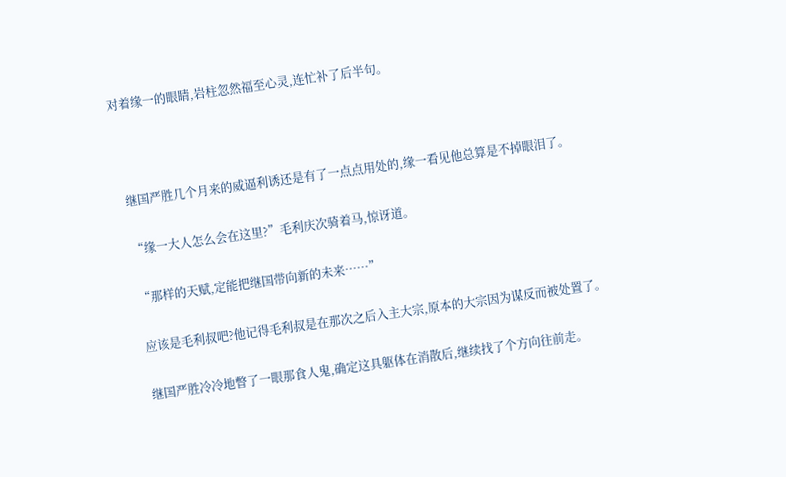对着缘一的眼睛,岩柱忽然福至心灵,连忙补了后半句。



  继国严胜几个月来的威逼利诱还是有了一点点用处的,缘一看见他总算是不掉眼泪了。

  “缘一大人怎么会在这里?”毛利庆次骑着马,惊讶道。

  “那样的天赋,定能把继国带向新的未来……”

  应该是毛利叔吧?他记得毛利叔是在那次之后入主大宗,原本的大宗因为谋反而被处置了。

  继国严胜冷冷地瞥了一眼那食人鬼,确定这具躯体在消散后,继续找了个方向往前走。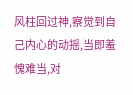风柱回过神,察觉到自己内心的动摇,当即羞愧难当,对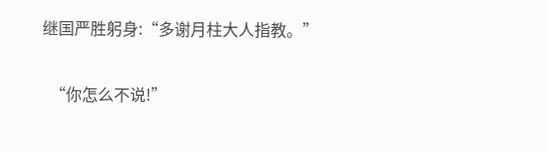继国严胜躬身:“多谢月柱大人指教。”

  “你怎么不说!”